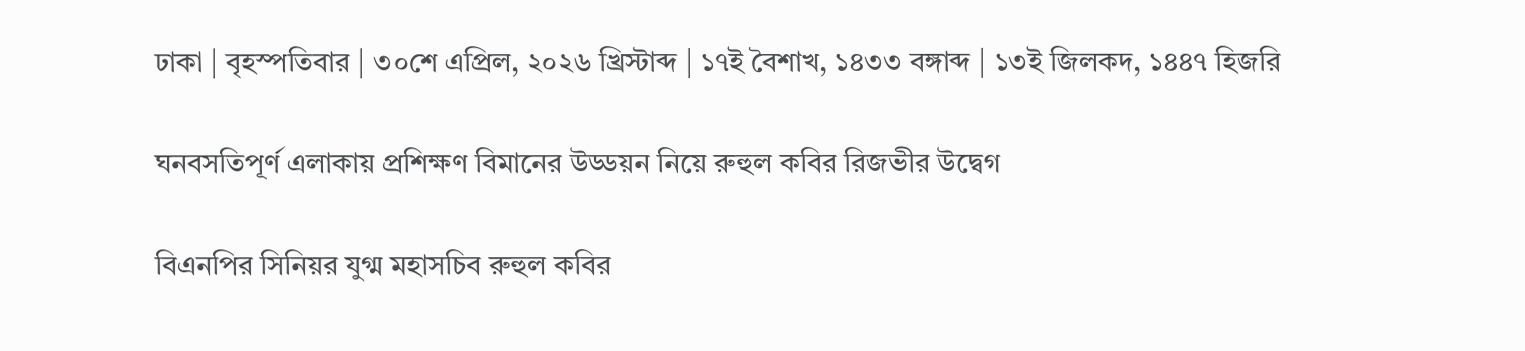ঢাকা | বৃহস্পতিবার | ৩০শে এপ্রিল, ২০২৬ খ্রিস্টাব্দ | ১৭ই বৈশাখ, ১৪৩৩ বঙ্গাব্দ | ১৩ই জিলকদ, ১৪৪৭ হিজরি

ঘনবসতিপূর্ণ এলাকায় প্রশিক্ষণ বিমানের উড্ডয়ন নিয়ে রুহুল কবির রিজভীর উদ্বেগ

বিএনপির সিনিয়র যুগ্ম মহাসচিব রুহুল কবির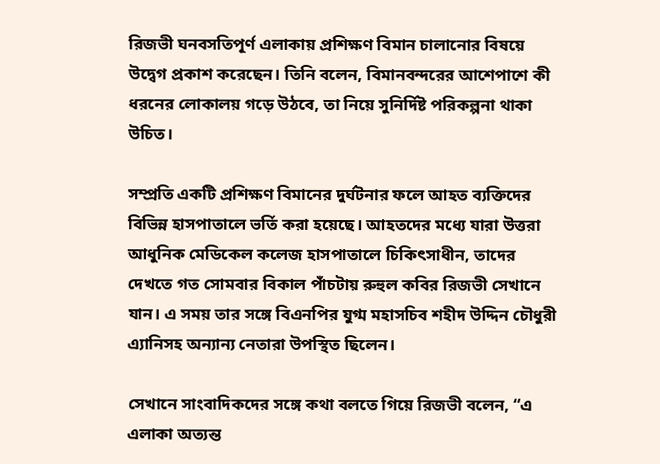রিজভী ঘনবসতিপূর্ণ এলাকায় প্রশিক্ষণ বিমান চালানোর বিষয়ে উদ্বেগ প্রকাশ করেছেন। তিনি বলেন, বিমানবন্দরের আশেপাশে কী ধরনের লোকালয় গড়ে উঠবে, তা নিয়ে সুনির্দিষ্ট পরিকল্পনা থাকা উচিত।

সম্প্রতি একটি প্রশিক্ষণ বিমানের দুর্ঘটনার ফলে আহত ব্যক্তিদের বিভিন্ন হাসপাতালে ভর্তি করা হয়েছে। আহতদের মধ্যে যারা উত্তরা আধুনিক মেডিকেল কলেজ হাসপাতালে চিকিৎসাধীন, তাদের দেখতে গত সোমবার বিকাল পাঁচটায় রুহুল কবির রিজভী সেখানে যান। এ সময় তার সঙ্গে বিএনপির যুগ্ম মহাসচিব শহীদ উদ্দিন চৌধুরী এ্যানিসহ অন্যান্য নেতারা উপস্থিত ছিলেন।

সেখানে সাংবাদিকদের সঙ্গে কথা বলতে গিয়ে রিজভী বলেন, “এ এলাকা অত্যন্ত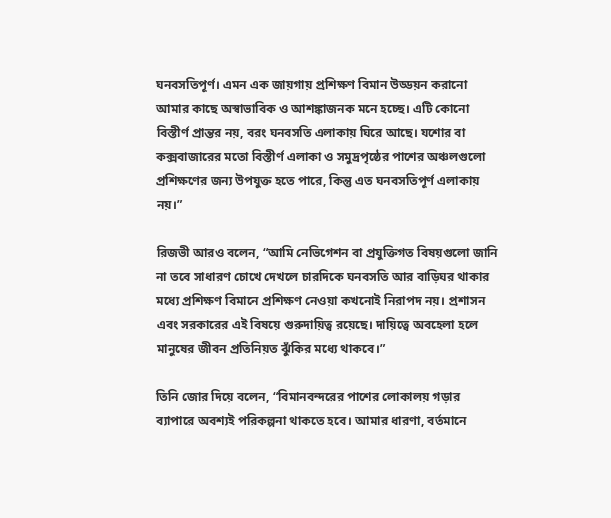ঘনবসতিপূর্ণ। এমন এক জায়গায় প্রশিক্ষণ বিমান উড্ডয়ন করানো আমার কাছে অস্বাভাবিক ও আশঙ্কাজনক মনে হচ্ছে। এটি কোনো বিস্তীর্ণ প্রান্তর নয়, বরং ঘনবসতি এলাকায় ঘিরে আছে। যশোর বা কক্সবাজারের মতো বিস্তীর্ণ এলাকা ও সমুদ্রপৃষ্ঠের পাশের অঞ্চলগুলো প্রশিক্ষণের জন্য উপযুক্ত হতে পারে, কিন্তু এত ঘনবসতিপূর্ণ এলাকায় নয়।”

রিজভী আরও বলেন, “আমি নেভিগেশন বা প্রযুক্তিগত বিষয়গুলো জানি না তবে সাধারণ চোখে দেখলে চারদিকে ঘনবসতি আর বাড়িঘর থাকার মধ্যে প্রশিক্ষণ বিমানে প্রশিক্ষণ নেওয়া কখনোই নিরাপদ নয়। প্রশাসন এবং সরকারের এই বিষয়ে গুরুদায়িত্ব রয়েছে। দায়িত্বে অবহেলা হলে মানুষের জীবন প্রতিনিয়ত ঝুঁকির মধ্যে থাকবে।”

তিনি জোর দিয়ে বলেন, “বিমানবন্দরের পাশের লোকালয় গড়ার ব্যাপারে অবশ্যই পরিকল্পনা থাকতে হবে। আমার ধারণা, বর্তমানে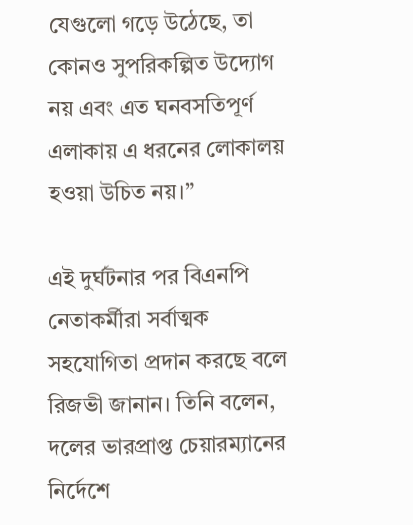যেগুলো গড়ে উঠেছে, তা কোনও সুপরিকল্পিত উদ্যোগ নয় এবং এত ঘনবসতিপূর্ণ এলাকায় এ ধরনের লোকালয় হওয়া উচিত নয়।”

এই দুর্ঘটনার পর বিএনপি নেতাকর্মীরা সর্বাত্মক সহযোগিতা প্রদান করছে বলে রিজভী জানান। তিনি বলেন, দলের ভারপ্রাপ্ত চেয়ারম্যানের নির্দেশে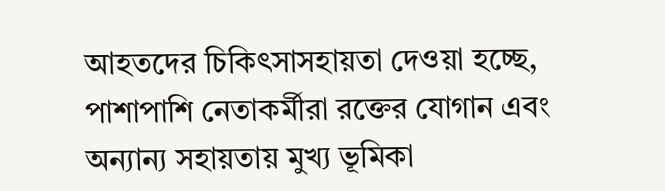আহতদের চিকিৎসাসহায়তা দেওয়া হচ্ছে, পাশাপাশি নেতাকর্মীরা রক্তের যোগান এবং অন্যান্য সহায়তায় মুখ্য ভূমিকা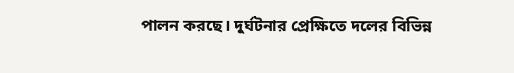পালন করছে। দুর্ঘটনার প্রেক্ষিতে দলের বিভিন্ন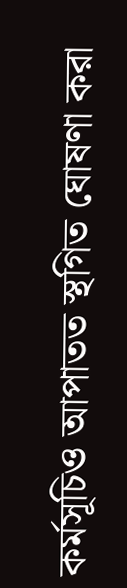কর্মসূচিও আপাতত স্থগিত ঘোষণা করা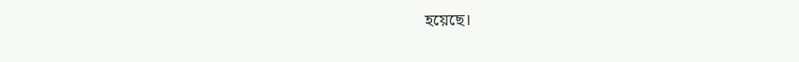হয়েছে।